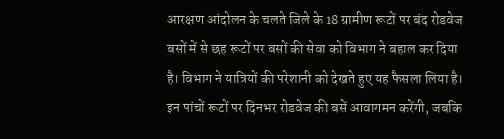आरक्षण आंदोलन के चलते जिले के 18 ग्रामीण रूटों पर बंद रोडवेज बसों में से छह रूटों पर बसों की सेवा को विभाग ने बहाल कर दिया है। विभाग ने यात्रियों की परेशानी को देखते हुए यह फैसला लिया है। इन पांचों रूटों पर दिनभर रोडवेज की बसें आवागमन करेंगी, जबकि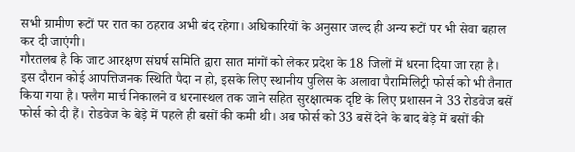सभी ग्रामीण रूटों पर रात का ठहराव अभी बंद रहेगा। अधिकारियों के अनुसार जल्द ही अन्य रूटों पर भी सेवा बहाल कर दी जाएंगी।
गौरतलब है कि जाट आरक्षण संघर्ष समिति द्वारा सात मांगों को लेकर प्रदेश के 18 जिलों में धरना दिया जा रहा है। इस दौरान कोई आपत्तिजनक स्थिति पैदा न हो, इसके लिए स्थानीय पुलिस के अलावा पैरामिलिट्री फोर्स को भी तैनात किया गया है। फ्लैग मार्च निकालने व धरनास्थल तक जाने सहित सुरक्षात्मक दृष्टि के लिए प्रशासन ने 33 रोडवेज बसें फोर्स को दी हैं। रोडवेज के बेड़े में पहले ही बसों की कमी थी। अब फोर्स को 33 बसें देने के बाद बेड़े में बसों की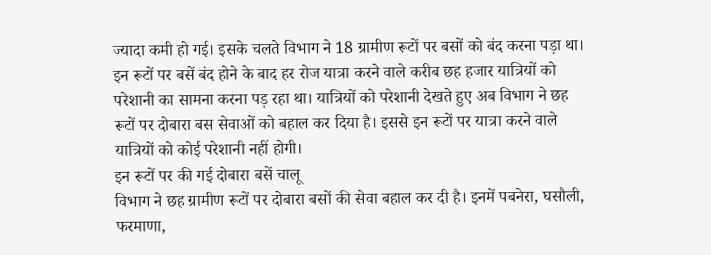ज्यादा कमी हो गई। इसके चलते विभाग ने 18 ग्रामीण रूटों पर बसों को बंद करना पड़ा था। इन रूटों पर बसें बंद होने के बाद हर रोज यात्रा करने वाले करीब छह हजार यात्रियों को परेशानी का सामना करना पड़ रहा था। यात्रियों को परेशानी देखते हुए अब विभाग ने छह रूटों पर दोबारा बस सेवाओं को बहाल कर दिया है। इससे इन रूटों पर यात्रा करने वाले यात्रियों को कोई परेशानी नहीं होगी।
इन रूटों पर की गई दोबारा बसें चालू
विभाग ने छह ग्रामीण रूटों पर दोबारा बसों की सेवा बहाल कर दी है। इनमें पबनेरा, घसौली, फरमाणा,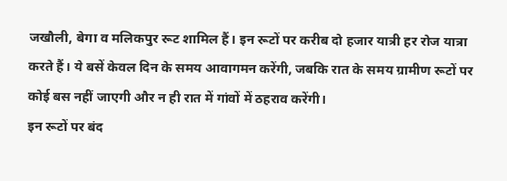जखौली, बेगा व मलिकपुर रूट शामिल हैं। इन रूटों पर करीब दो हजार यात्री हर रोज यात्रा करते हैं। ये बसें केवल दिन के समय आवागमन करेंगी, जबकि रात के समय ग्रामीण रूटों पर कोई बस नहीं जाएगी और न ही रात में गांवों में ठहराव करेंगी।
इन रूटों पर बंद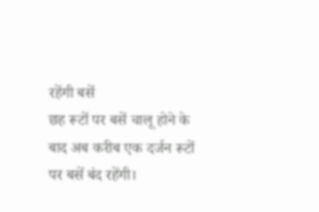रहेंगी बसें
छह रूटों पर बसें चालू होने के बाद अब करीब एक दर्जन रूटों पर बसें बंद रहेंगी।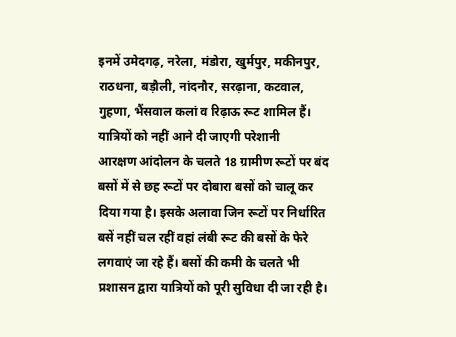इनमें उमेदगढ़, नरेला, मंडोरा, खुर्मपुर, मकीनपुर, राठधना, बड़ौली, नांदनौर, सरढ़ाना, कटवाल, गुहणा, भैंसवाल कलां व रिढ़ाऊ रूट शामिल हैं।
यात्रियों को नहीं आने दी जाएगी परेशानी
आरक्षण आंदोलन के चलते 18 ग्रामीण रूटों पर बंद बसों में से छह रूटों पर दोबारा बसों को चालू कर दिया गया है। इसके अलावा जिन रूटों पर निर्धारित बसें नहीं चल रहीं वहां लंबी रूट की बसों के फेरे लगवाएं जा रहे हैं। बसों की कमी के चलते भी प्रशासन द्वारा यात्रियों को पूरी सुविधा दी जा रही है।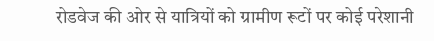रोडवेज की ओर से यात्रियों को ग्रामीण रूटों पर कोई परेशानी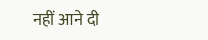नहीं आने दी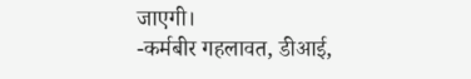जाएगी।
-कर्मबीर गहलावत, डीआई,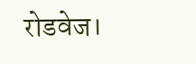रोडवेज।